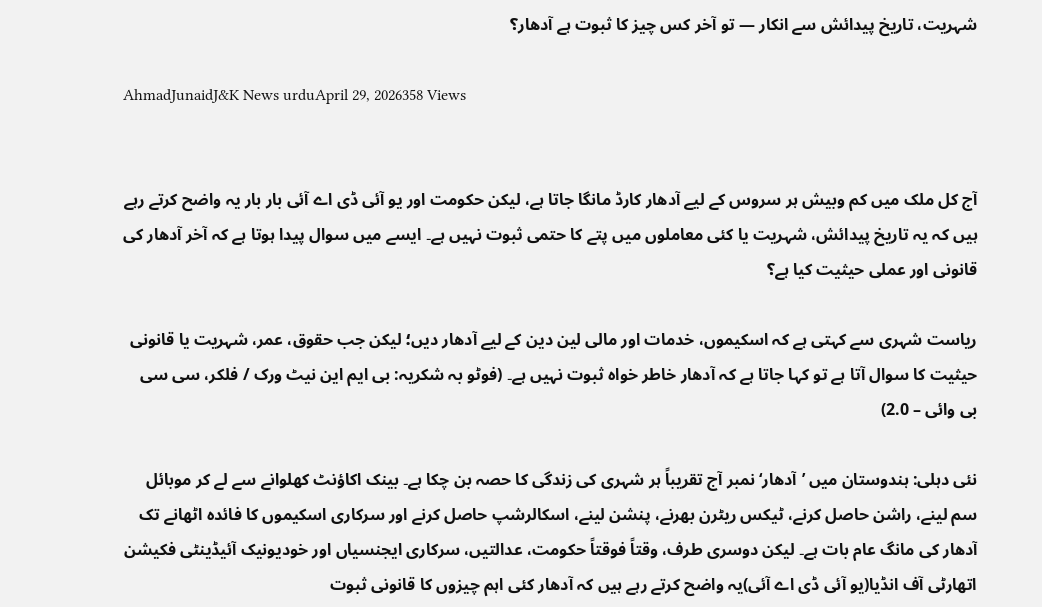شہریت، تاریخ پیدائش سے انکار — تو آخر کس چیز کا ثبوت ہے آدھار؟

AhmadJunaidJ&K News urduApril 29, 2026358 Views


آج کل ملک میں کم وبیش ہر سروس کے لیے آدھار کارڈ مانگا جاتا ہے، لیکن حکومت اور یو آئی ڈی اے آئی بار بار یہ واضح کرتے رہے ہیں کہ یہ تاریخ پیدائش، شہریت یا کئی معاملوں میں پتے کا حتمی ثبوت نہیں ہے۔ ایسے میں سوال پیدا ہوتا ہے کہ آخر آدھار کی قانونی اور عملی حیثیت کیا ہے؟

ریاست شہری سے کہتی ہے کہ اسکیموں، خدمات اور مالی لین دین کے لیے آدھار دیں؛ لیکن جب حقوق، عمر، شہریت یا قانونی حیثیت کا سوال آتا ہے تو کہا جاتا ہے کہ آدھار خاطر خواہ ثبوت نہیں ہے۔ (فوٹو بہ شکریہ: بی ایم این نیٹ ورک / فلکر، سی سی بی وائی – 2.0)

نئی دہلی: ہندوستان میں ’آدھار‘نمبر آج تقریباً ہر شہری کی زندگی کا حصہ بن چکا ہے۔ بینک اکاؤنٹ کھلوانے سے لے کر موبائل سم لینے، راشن حاصل کرنے، ٹیکس ریٹرن بھرنے، پنشن لینے، اسکالرشپ حاصل کرنے اور سرکاری اسکیموں کا فائدہ اٹھانے تک آدھار کی مانگ عام بات ہے۔ لیکن دوسری طرف، وقتاً فوقتاً حکومت، عدالتیں، سرکاری ایجنسیاں اور خودیونیک آئیڈینٹی فکیشن اتھارٹی آف انڈیا(یو آئی ڈی اے آئی)یہ واضح کرتے رہے ہیں کہ آدھار کئی اہم چیزوں کا قانونی ثبوت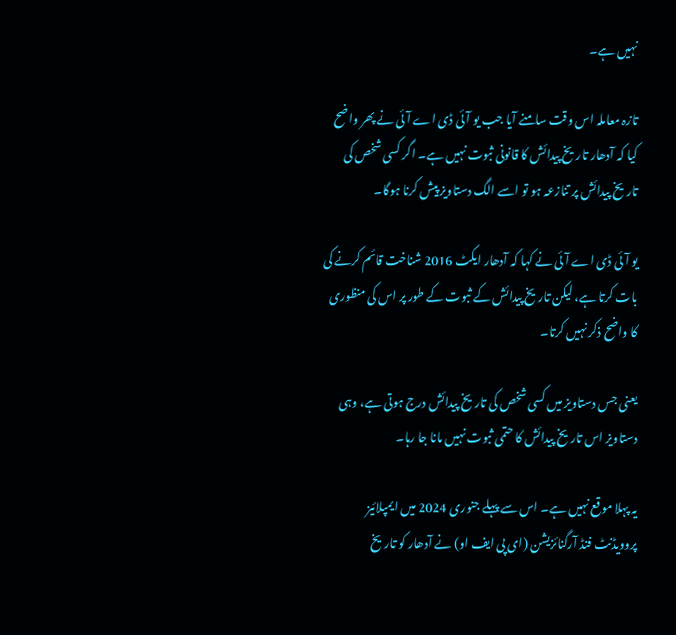نہیں ہے۔

تازہ معاملہ اس وقت سامنے آیا جب یو آئی ڈی اے آئی نے پھر واضح کیا کہ آدھار تاریخ پیدائش کا قانونی ثبوت نہیں ہے۔ اگر کسی شخص کی تاریخ پیدائش پر تنازعہ ہو تو اسے الگ دستاویز پیش کرنا ہوگا۔

یو آئی ڈی اے آئی نے کہا کہ آدھار ایکٹ 2016 شناخت قائم کرنے کی بات کرتا ہے، لیکن تاریخ پیدائش کے ثبوت کے طور پر اس کی منظوری کا واضح ذکر نہیں کرتا۔

یعنی جس دستاویز میں کسی شخص کی تاریخ پیدائش درج ہوتی ہے، وہی دستاویز اس تاریخ پیدائش کا حتمی ثبوت نہیں مانا جا رہا۔

یہ پہلا موقع نہیں ہے۔ اس سے پہلے جنوری 2024 میں ایمپلائیز پروویڈنٹ فنڈ آرگنائزیشن (ای پی ایف او) نے آدھار کو تاریخ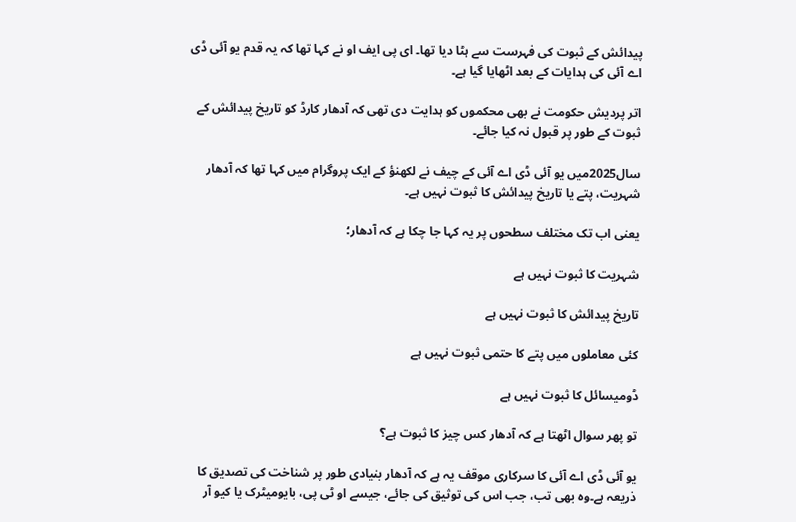پیدائش کے ثبوت کی فہرست سے ہٹا دیا تھا۔ ای پی ایف او نے کہا تھا کہ یہ قدم یو آئی ڈی اے آئی کی ہدایات کے بعد اٹھایا گیا ہے۔

اتر پردیش حکومت نے بھی محکموں کو ہدایت دی تھی کہ آدھار کارڈ کو تاریخ پیدائش کے ثبوت کے طور پر قبول نہ کیا جائے۔

سال2025میں یو آئی ڈی اے آئی کے چیف نے لکھنؤ کے ایک پروگرام میں کہا تھا کہ آدھار شہریت، پتے یا تاریخ پیدائش کا ثبوت نہیں ہے۔

یعنی اب تک مختلف سطحوں پر یہ کہا جا چکا ہے کہ آدھار؛

شہریت کا ثبوت نہیں ہے

تاریخ پیدائش کا ثبوت نہیں ہے

کئی معاملوں میں پتے کا حتمی ثبوت نہیں ہے

ڈومیسائل کا ثبوت نہیں ہے

تو پھر سوال اٹھتا ہے کہ آدھار کس چیز کا ثبوت ہے؟

یو آئی ڈی اے آئی کا سرکاری موقف یہ ہے کہ آدھار بنیادی طور پر شناخت کی تصدیق کا ذریعہ ہے۔وہ بھی تب، جب اس کی توثیق کی جائے، جیسے او ٹی پی، بایومیٹرک یا کیو آر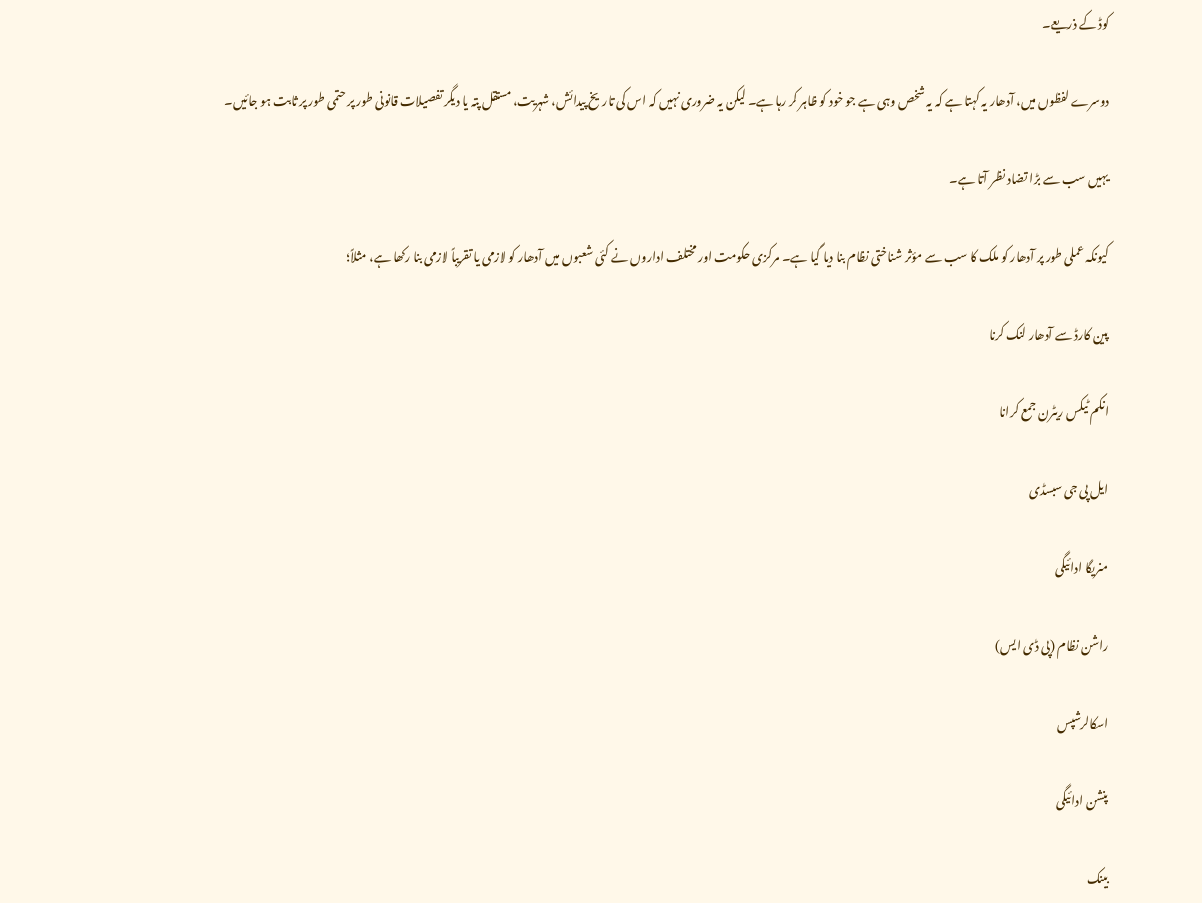کوڈ کے ذریعے۔

دوسرے لفظوں میں، آدھار یہ کہتا ہے کہ یہ شخص وہی ہے جو خود کو ظاہر کر رہا ہے۔ لیکن یہ ضروری نہیں کہ اس کی تاریخ پیدائش، شہریت، مستقل پتہ یا دیگر تفصیلات قانونی طور پر حتمی طور پر ثابت ہو جائیں۔

یہیں سب سے بڑا تضاد نظر آتا ہے۔

کیونکہ عملی طور پر آدھار کو ملک کا سب سے مؤثر شناختی نظام بنا دیا گیا ہے۔ مرکزی حکومت اور مختلف اداروں نے کئی شعبوں میں آدھار کو لازمی یا تقریباً لازمی بنا رکھا ہے، مثلاً؛

پین کارڈ سے آدھار لنک کرنا

انکم ٹیکس ریٹرن جمع کرانا

ایل پی جی سبسڈی

منریگا ادائیگی

راشن نظام (پی ڈی ایس)

اسکالرشپس

پنشن ادائیگی

بینک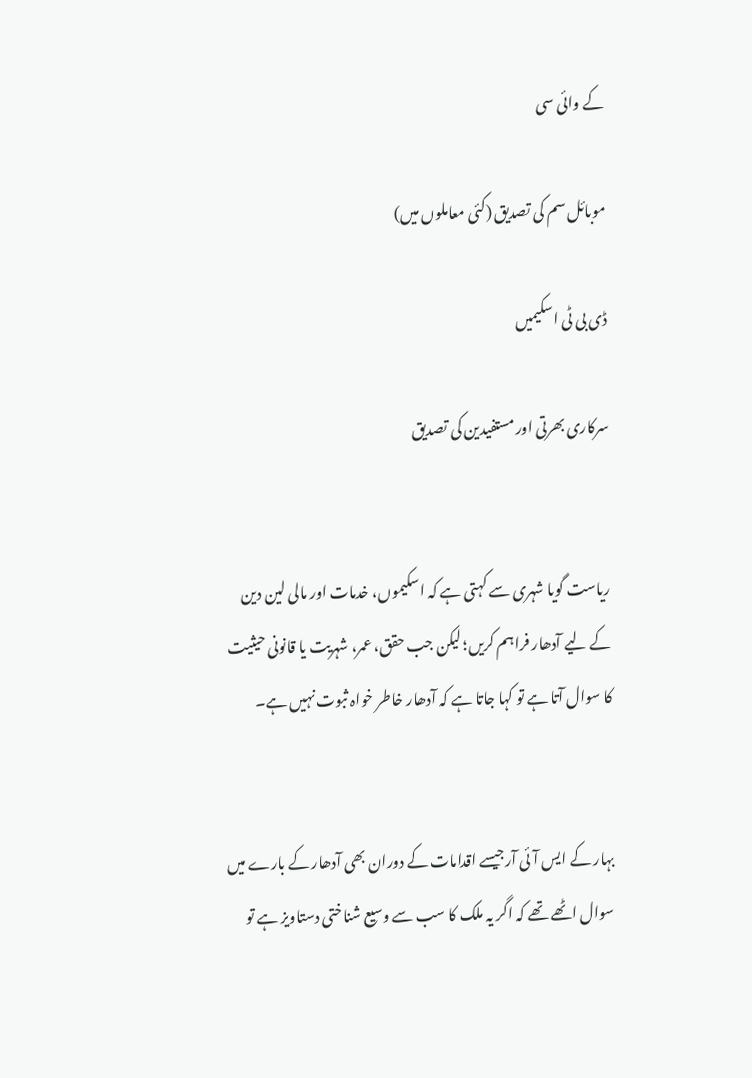کے وائی سی

موبائل سم کی تصدیق (کئی معاملوں میں)

ڈی بی ٹی اسکیمیں

سرکاری بھرتی اور مستفیدین کی تصدیق


ریاست گویا شہری سے کہتی ہے کہ اسکیموں، خدمات اور مالی لین دین کے لیے آدھار فراہم کریں؛ لیکن جب حقق، عمر، شہریت یا قانونی حیثیت کا سوال آتا ہے تو کہا جاتا ہے کہ آدھار خاطر خواہ ثبوت نہیں ہے۔


بہار کے ایس آئی آرجیسے اقدامات کے دوران بھی آدھار کے بارے میں سوال اٹھے تھے کہ اگر یہ ملک کا سب سے وسیع شناختی دستاویز ہے تو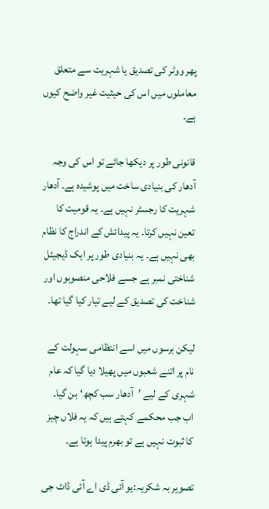پھر ووٹر کی تصدیق یا شہریت سے متعلق معاملوں میں اس کی حیثیت غیر واضح کیوں ہے۔

قانونی طور پر دیکھا جائے تو اس کی وجہ آدھار کی بنیادی ساخت میں پوشیدہ ہے۔ آدھار شہریت کا رجسٹر نہیں ہے۔ یہ قومیت کا تعین نہیں کرتا۔ یہ پیدائش کے اندراج کا نظام بھی نہیں ہے۔ یہ بنیادی طور پر ایک ڈیجیٹل شناختی نمبر ہے جسے فلاحی منصوبوں اور شناخت کی تصدیق کے لیے تیار کیا گیا تھا۔

لیکن برسوں میں اسے انتظامی سہولت کے نام پر اتنے شعبوں میں پھیلا دیا گیا کہ عام شہری کے لیے ’آدھار سب کچھ‘بن گیا۔ اب جب محکمے کہتے ہیں کہ یہ فلاں چیز کا ثبوت نہیں ہے تو بھرم پیدا ہوتا ہے۔

تصویر بہ شکریہ:یو آئی ڈی اے آئی ڈاٹ جی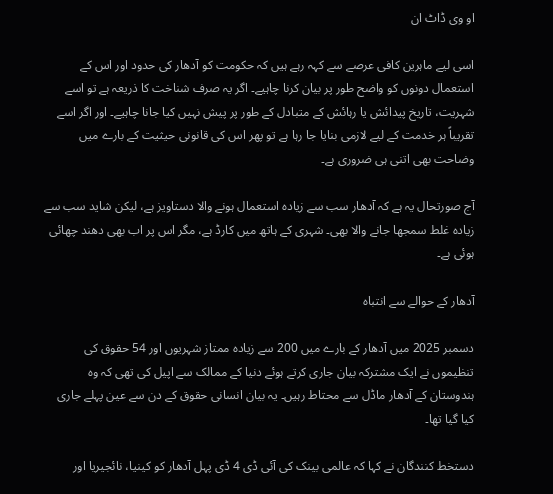او وی ڈاٹ ان

اسی لیے ماہرین کافی عرصے سے کہہ رہے ہیں کہ حکومت کو آدھار کی حدود اور اس کے استعمال دونوں کو واضح طور پر بیان کرنا چاہیے۔ اگر یہ صرف شناخت کا ذریعہ ہے تو اسے شہریت، تاریخ پیدائش یا رہائش کے متبادل کے طور پر پیش نہیں کیا جانا چاہیے۔ اور اگر اسے تقریباً ہر خدمت کے لیے لازمی بنایا جا رہا ہے تو پھر اس کی قانونی حیثیت کے بارے میں وضاحت بھی اتنی ہی ضروری ہے۔

آج صورتحال یہ ہے کہ آدھار سب سے زیادہ استعمال ہونے والا دستاویز ہے، لیکن شاید سب سے زیادہ غلط سمجھا جانے والا بھی۔ شہری کے ہاتھ میں کارڈ ہے، مگر اس پر اب بھی دھند چھائی ہوئی ہے۔

آدھار کے حوالے سے انتباہ

دسمبر 2025 میں آدھار کے بارے میں 200 سے زیادہ ممتاز شہریوں اور 54 حقوق کی تنظیموں نے ایک مشترکہ بیان جاری کرتے ہوئے دنیا کے ممالک سے اپیل کی تھی کہ وہ ہندوستان کے آدھار ماڈل سے محتاط رہیں۔ یہ بیان انسانی حقوق کے دن سے عین پہلے جاری کیا گیا تھا۔

دستخط کنندگان نے کہا کہ عالمی بینک کی آئی ڈی 4 ڈی پہل آدھار کو کینیا، نائجیریا اور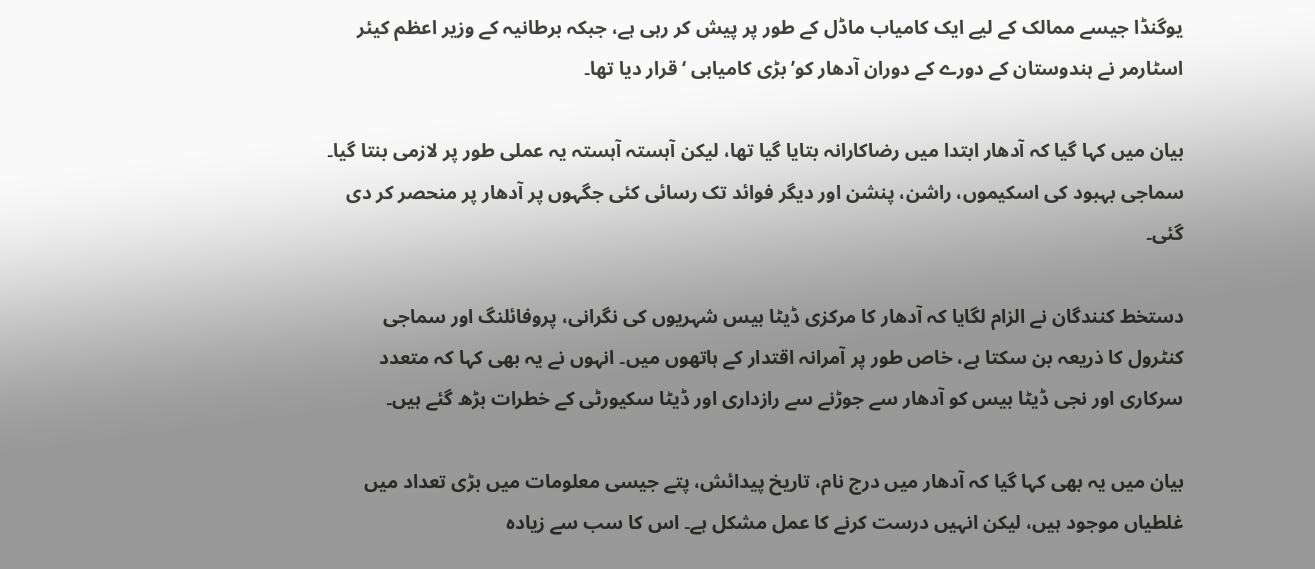یوگنڈا جیسے ممالک کے لیے ایک کامیاب ماڈل کے طور پر پیش کر رہی ہے، جبکہ برطانیہ کے وزیر اعظم کیئر اسٹارمر نے ہندوستان کے دورے کے دوران آدھار کو’بڑی کامیابی ‘قرار دیا تھا۔

بیان میں کہا گیا کہ آدھار ابتدا میں رضاکارانہ بتایا گیا تھا، لیکن آہستہ آہستہ یہ عملی طور پر لازمی بنتا گیا۔ سماجی بہبود کی اسکیموں، راشن، پنشن اور دیگر فوائد تک رسائی کئی جگہوں پر آدھار پر منحصر کر دی گئی۔

دستخط کنندگان نے الزام لگایا کہ آدھار کا مرکزی ڈیٹا بیس شہریوں کی نگرانی، پروفائلنگ اور سماجی کنٹرول کا ذریعہ بن سکتا ہے، خاص طور پر آمرانہ اقتدار کے ہاتھوں میں۔ انہوں نے یہ بھی کہا کہ متعدد سرکاری اور نجی ڈیٹا بیس کو آدھار سے جوڑنے سے رازداری اور ڈیٹا سکیورٹی کے خطرات بڑھ گئے ہیں۔

بیان میں یہ بھی کہا گیا کہ آدھار میں درج نام، تاریخ پیدائش، پتے جیسی معلومات میں بڑی تعداد میں غلطیاں موجود ہیں، لیکن انہیں درست کرنے کا عمل مشکل ہے۔ اس کا سب سے زیادہ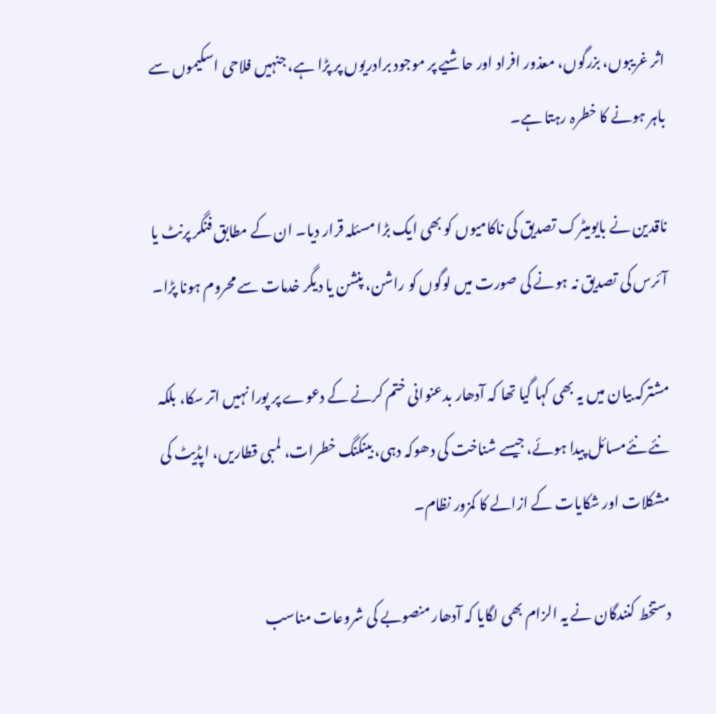اثر غریبوں، بزرگوں، معذور افراد اور حاشیے پر موجود برادریوں پر پڑا ہے، جنہیں فلاحی اسکیموں سے باہر ہونے کا خطرہ رہتا ہے۔

ناقدین نے بایومیٹرک تصدیق کی ناکامیوں کو بھی ایک بڑا مسئلہ قرار دیا۔ ان کے مطابق فنگر پرنٹ یا آئرس کی تصدیق نہ ہونے کی صورت میں لوگوں کو راشن، پنشن یا دیگر خدمات سے محروم ہونا پڑا۔

مشترکہ بیان میں یہ بھی کہا گیا تھا کہ آدھار بدعنوانی ختم کرنے کے دعوے پر پورا نہیں اتر سکا، بلکہ نئے نئےمسائل پیدا ہوئے، جیسے شناخت کی دھوکہ دہی، بینکنگ خطرات، لمبی قطاریں، اپڈیٹ کی مشکلات اور شکایات کے ازالے کا کمزور نظام۔

دستخط کنندگان نے یہ الزام بھی لگایا کہ آدھار منصوبے کی شروعات مناسب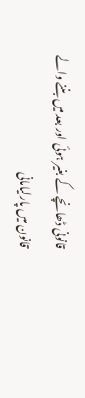قانونی ڈھانچے کے بغیر ہوئی اور بعد میں بننے والے قانون میں پارلیامانی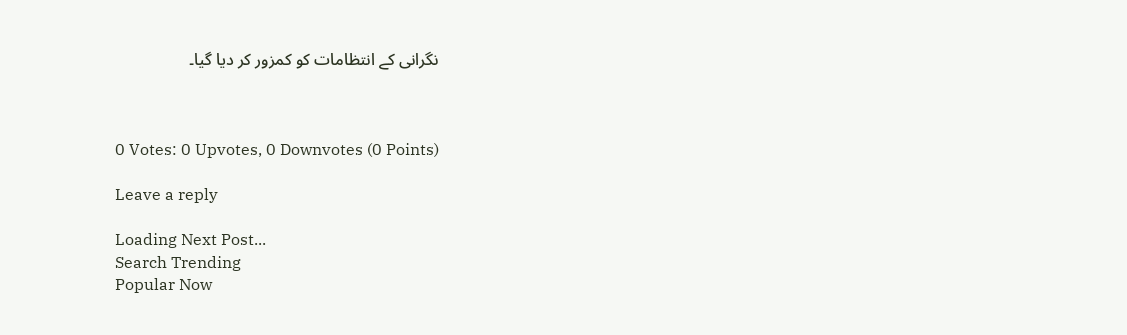نگرانی کے انتظامات کو کمزور کر دیا گیا۔



0 Votes: 0 Upvotes, 0 Downvotes (0 Points)

Leave a reply

Loading Next Post...
Search Trending
Popular Now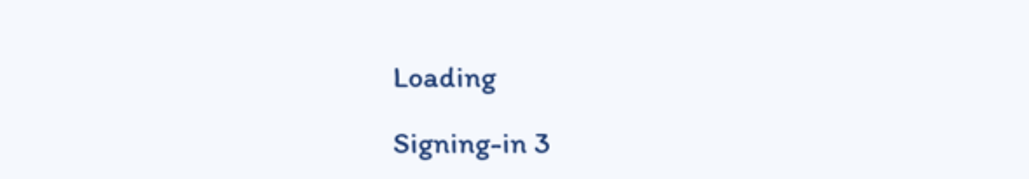Loading

Signing-in 3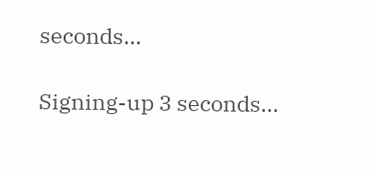seconds...

Signing-up 3 seconds...